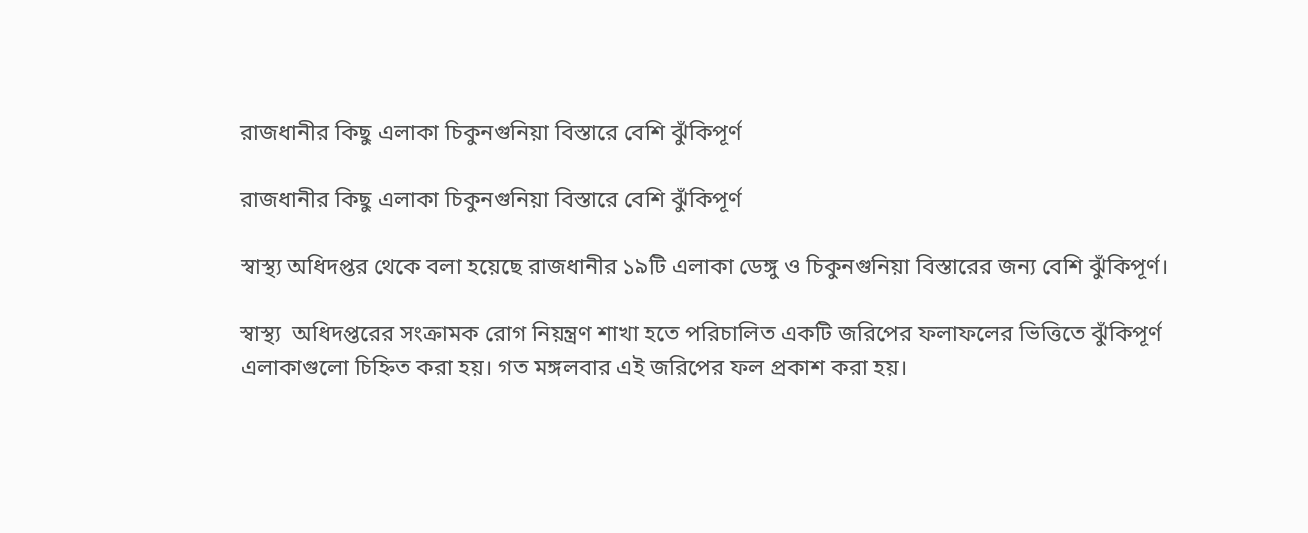রাজধানীর কিছু এলাকা চিকুনগুনিয়া বিস্তারে বেশি ঝুঁকিপূর্ণ

রাজধানীর কিছু এলাকা চিকুনগুনিয়া বিস্তারে বেশি ঝুঁকিপূর্ণ

স্বাস্থ্য অধিদপ্তর থেকে বলা হয়েছে রাজধানীর ১৯টি এলাকা ডেঙ্গু ও চিকুনগুনিয়া বিস্তারের জন্য বেশি ঝুঁকিপূর্ণ।

স্বাস্থ্য  অধিদপ্তরের সংক্রামক রোগ নিয়ন্ত্রণ শাখা হতে পরিচালিত একটি জরিপের ফলাফলের ভিত্তিতে ঝুঁকিপূর্ণ এলাকাগুলো চিহ্নিত করা হয়। গত মঙ্গলবার এই জরিপের ফল প্রকাশ করা হয়।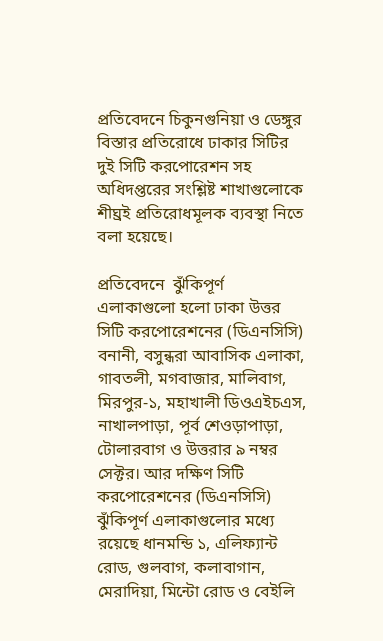প্রতিবেদনে চিকুনগুনিয়া ও ডেঙ্গুর বিস্তার প্রতিরোধে ঢাকার সিটির দুই সিটি করপোরেশন সহ অধিদপ্তরের সংশ্লিষ্ট শাখাগুলোকে শীঘ্রই প্রতিরোধমূলক ব্যবস্থা নিতে বলা হয়েছে।

প্রতিবেদনে  ঝুঁকিপূর্ণ এলাকাগুলো হলো ঢাকা উত্তর সিটি করপোরেশনের (ডিএনসিসি) বনানী, বসুন্ধরা আবাসিক এলাকা, গাবতলী, মগবাজার, মালিবাগ, মিরপুর-১, মহাখালী ডিওএইচএস, নাখালপাড়া, পূর্ব শেওড়াপাড়া, টোলারবাগ ও উত্তরার ৯ নম্বর সেক্টর। আর দক্ষিণ সিটি করপোরেশনের (ডিএনসিসি) ঝুঁকিপূর্ণ এলাকাগুলোর মধ্যে রয়েছে ধানমন্ডি ১, এলিফ্যান্ট রোড, গুলবাগ, কলাবাগান, মেরাদিয়া, মিন্টো রোড ও বেইলি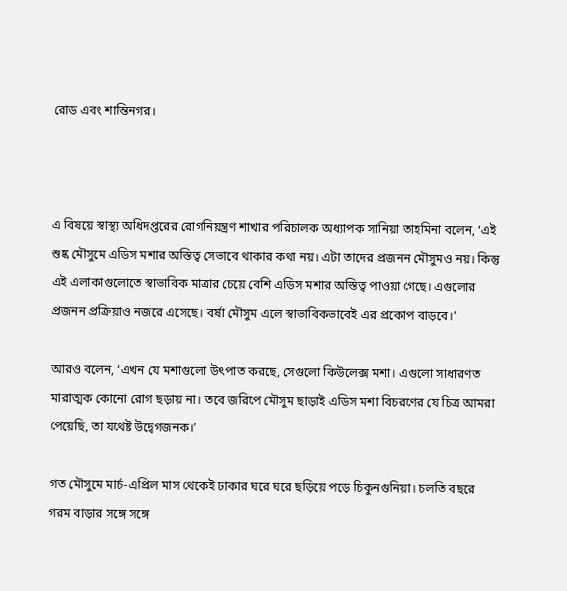রোড এবং শান্তিনগর।



এ বিষয়ে স্বাস্থ্য অধিদপ্তরের রোগনিয়ন্ত্রণ শাখার পরিচালক অধ্যাপক সানিয়া তাহমিনা বলেন, ‘এই শুষ্ক মৌসুমে এডিস মশার অস্তিত্ব সেভাবে থাকার কথা নয়। এটা তাদের প্রজনন মৌসুমও নয়। কিন্তু এই এলাকাগুলোতে স্বাভাবিক মাত্রার চেয়ে বেশি এডিস মশার অস্তিত্ব পাওয়া গেছে। এগুলোর প্রজনন প্রক্রিয়াও নজরে এসেছে। বর্ষা মৌসুম এলে স্বাভাবিকভাবেই এর প্রকোপ বাড়বে।’

আরও বলেন, ‘এখন যে মশাগুলো উৎপাত করছে, সেগুলো কিউলেক্স মশা। এগুলো সাধারণত মারাত্মক কোনো রোগ ছড়ায় না। তবে জরিপে মৌসুম ছাড়াই এডিস মশা বিচরণের যে চিত্র আমরা পেয়েছি, তা যথেষ্ট উদ্বেগজনক।’

গত মৌসুমে মার্চ-এপ্রিল মাস থেকেই ঢাকার ঘরে ঘরে ছড়িয়ে পড়ে চিকুনগুনিয়া। চলতি বছরে গরম বাড়ার সঙ্গে সঙ্গে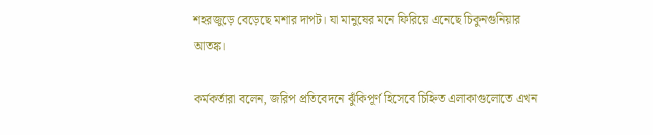শহরজুড়ে বেড়েছে মশার দাপট। যা মানুষের মনে ফিরিয়ে এনেছে চিকুনগুনিয়ার আতঙ্ক।

কর্মকর্তারা বলেন, জরিপ প্রতিবেদনে ঝুঁকিপূর্ণ হিসেবে চিহ্নিত এলাকাগুলোতে এখন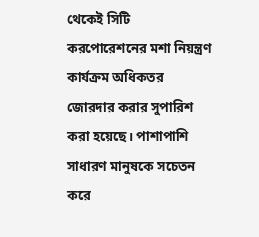থেকেই সিটি করপোরেশনের মশা নিয়ন্ত্রণ কার্যক্রম অধিকতর জোরদার করার সুপারিশ করা হয়েছে। পাশাপাশি সাধারণ মানুষকে সচেতন করে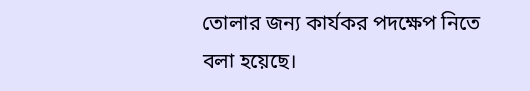তোলার জন্য কার্যকর পদক্ষেপ নিতে বলা হয়েছে।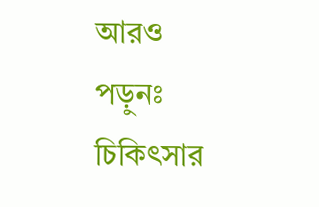আরও পড়ুনঃ চিকিৎসার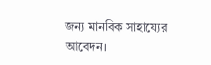জন্য মানবিক সাহায্যের আবেদন।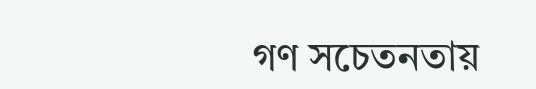গণ সচেতনতায়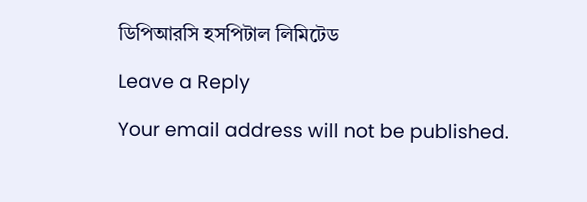ডিপিআরসি হসপিটাল লিমিটেড

Leave a Reply

Your email address will not be published.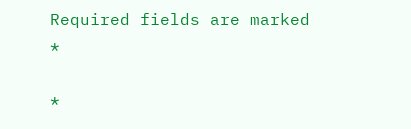Required fields are marked *

*